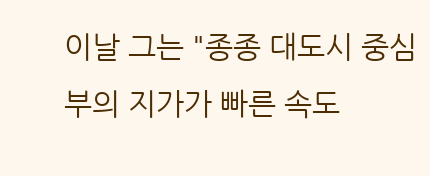이날 그는 "종종 대도시 중심부의 지가가 빠른 속도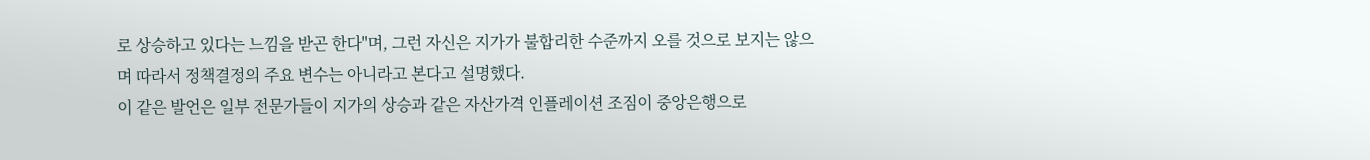로 상승하고 있다는 느낌을 받곤 한다"며, 그런 자신은 지가가 불합리한 수준까지 오를 것으로 보지는 않으며 따라서 정책결정의 주요 변수는 아니라고 본다고 설명했다.
이 같은 발언은 일부 전문가들이 지가의 상승과 같은 자산가격 인플레이션 조짐이 중앙은행으로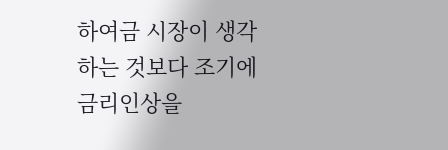하여금 시장이 생각하는 것보다 조기에 금리인상을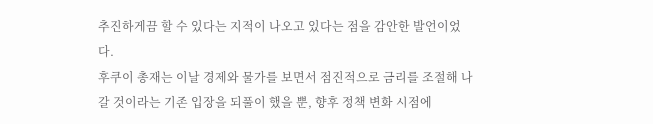추진하게끔 할 수 있다는 지적이 나오고 있다는 점을 감안한 발언이었다.
후쿠이 총재는 이날 경제와 물가를 보면서 점진적으로 금리를 조절해 나갈 것이라는 기존 입장을 되풀이 했을 뿐, 향후 정책 변화 시점에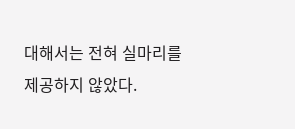대해서는 전혀 실마리를 제공하지 않았다.